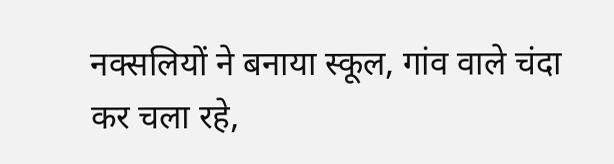नक्सलियों ने बनाया स्कूल, गांव वाले चंदा कर चला रहे,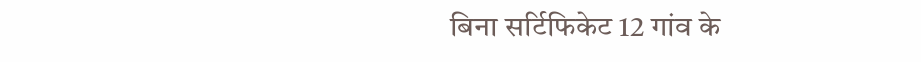बिना सर्टिफिकेट 12 गांव के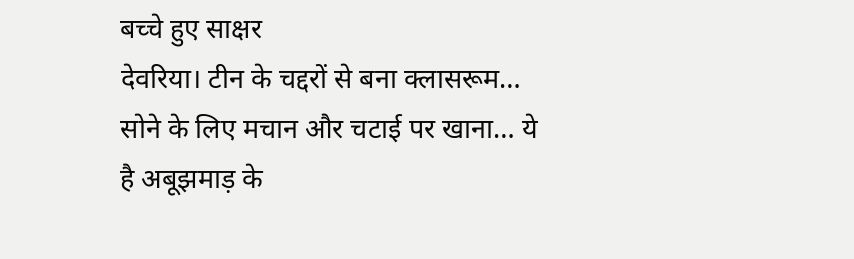बच्चे हुए साक्षर
देवरिया। टीन के चद्दरों से बना क्लासरूम… सोने के लिए मचान और चटाई पर खाना… ये है अबूझमाड़ के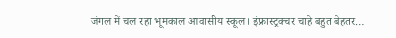जंगल में चल रहा भूमकाल आवासीय स्कूल। इंफ्रास्ट्रक्चर चाहे बहुत बेहतर…